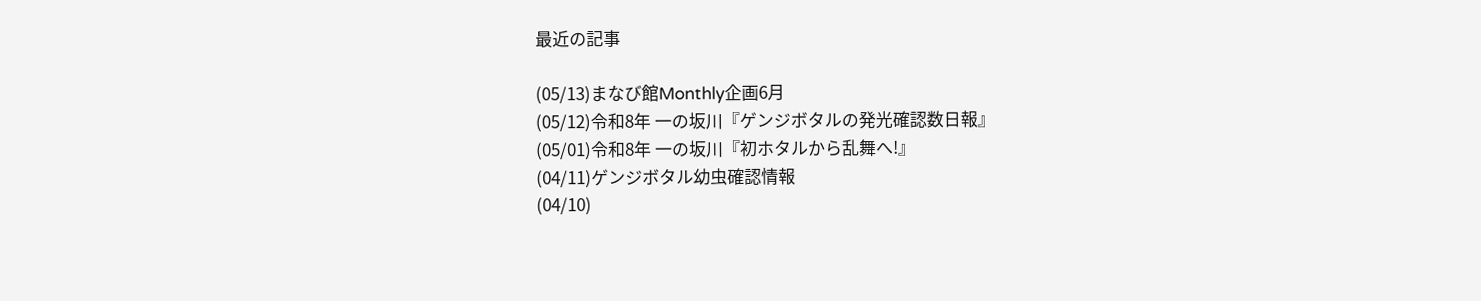最近の記事

(05/13)まなび館Monthly企画6月
(05/12)令和8年 一の坂川『ゲンジボタルの発光確認数日報』
(05/01)令和8年 一の坂川『初ホタルから乱舞へ!』
(04/11)ゲンジボタル幼虫確認情報
(04/10)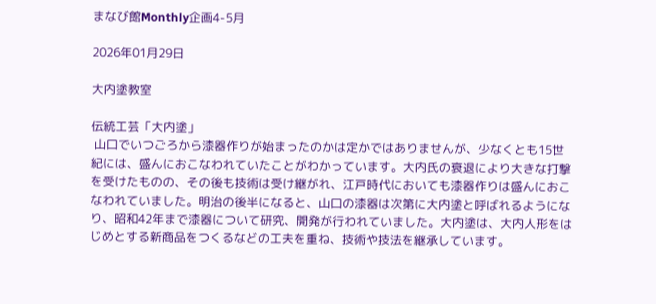まなび館Monthly企画4-5月

2026年01月29日

大内塗教室

伝統工芸「大内塗」
 山口でいつごろから漆器作りが始まったのかは定かではありませんが、少なくとも15世紀には、盛んにおこなわれていたことがわかっています。大内氏の衰退により大きな打撃を受けたものの、その後も技術は受け継がれ、江戸時代においても漆器作りは盛んにおこなわれていました。明治の後半になると、山口の漆器は次第に大内塗と呼ばれるようになり、昭和42年まで漆器について研究、開発が行われていました。大内塗は、大内人形をはじめとする新商品をつくるなどの工夫を重ね、技術や技法を継承しています。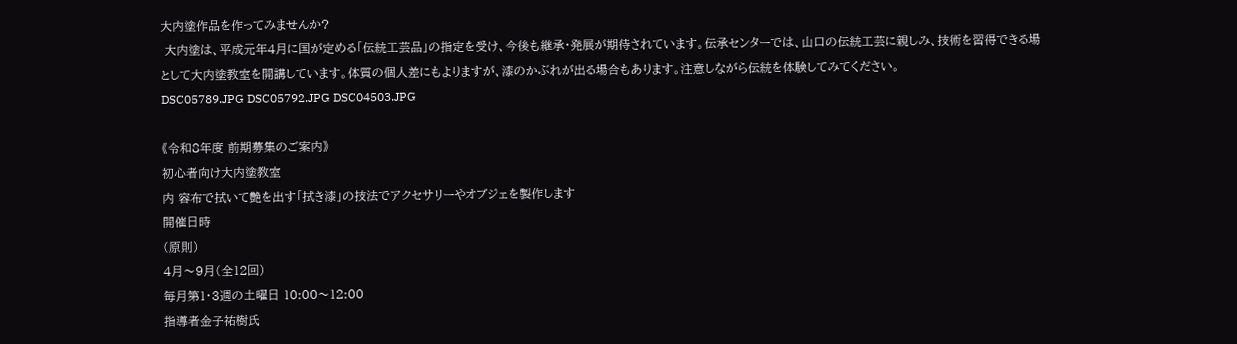大内塗作品を作ってみませんか?
 大内塗は、平成元年4月に国が定める「伝統工芸品」の指定を受け、今後も継承・発展が期待されています。伝承センターでは、山口の伝統工芸に親しみ、技術を習得できる場として大内塗教室を開講しています。体質の個人差にもよりますが、漆のかぶれが出る場合もあります。注意しながら伝統を体験してみてください。
DSC05789.JPG DSC05792.JPG DSC04503.JPG

《令和8年度 前期募集のご案内》
初心者向け大内塗教室
内 容布で拭いて艶を出す「拭き漆」の技法でアクセサリーやオブジェを製作します
開催日時
(原則)
4月〜9月(全12回)
毎月第1・3週の土曜日 10:00〜12:00
指導者金子祐樹氏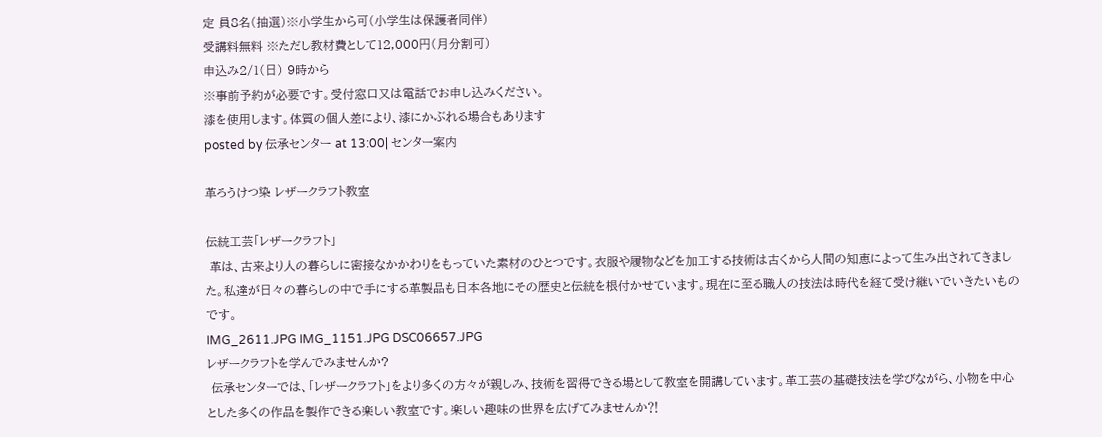定 員8名(抽選)※小学生から可(小学生は保護者同伴)
受講料無料 ※ただし教材費として12,000円(月分割可)
申込み2/1(日) 9時から
※事前予約が必要です。受付窓口又は電話でお申し込みください。
漆を使用します。体質の個人差により、漆にかぶれる場合もあります
posted by 伝承センター at 13:00| センター案内

革ろうけつ染 レザークラフト教室

伝統工芸「レザークラフト」
 革は、古来より人の暮らしに密接なかかわりをもっていた素材のひとつです。衣服や履物などを加工する技術は古くから人間の知恵によって生み出されてきました。私達が日々の暮らしの中で手にする革製品も日本各地にその歴史と伝統を根付かせています。現在に至る職人の技法は時代を経て受け継いでいきたいものです。
IMG_2611.JPG IMG_1151.JPG DSC06657.JPG
レザークラフトを学んでみませんか?
 伝承センターでは、「レザークラフト」をより多くの方々が親しみ、技術を習得できる場として教室を開講しています。革工芸の基礎技法を学びながら、小物を中心とした多くの作品を製作できる楽しい教室です。楽しい趣味の世界を広げてみませんか⁈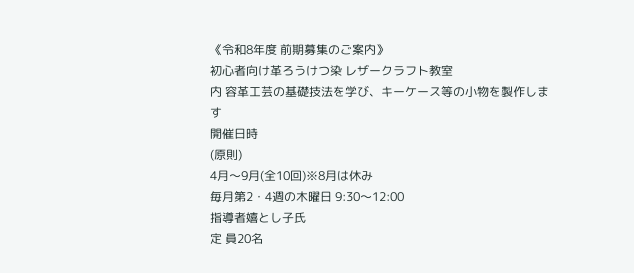《令和8年度 前期募集のご案内》
初心者向け革ろうけつ染 レザークラフト教室
内 容革工芸の基礎技法を学び、キーケース等の小物を製作します
開催日時
(原則)
4月〜9月(全10回)※8月は休み
毎月第2・4週の木曜日 9:30〜12:00
指導者嬉とし子氏
定 員20名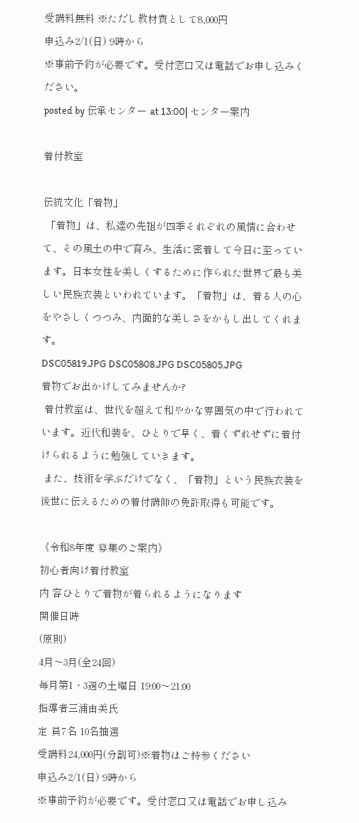受講料無料 ※ただし教材費として8,000円
申込み2/1(日) 9時から
※事前予約が必要です。受付窓口又は電話でお申し込みください。
posted by 伝承センター at 13:00| センター案内

着付教室

伝統文化「着物」
 「着物」は、私達の先祖が四季それぞれの風情に合わせて、その風土の中で育み、生活に密着して今日に至っています。日本女性を美しくするために作られた世界で最も美しい民族衣装といわれています。「着物」は、着る人の心をやさしくつつみ、内面的な美しさをかもし出してくれます。
DSC05819.JPG DSC05808.JPG DSC05805.JPG
着物でお出かけしてみませんか?
 着付教室は、世代を超えて和やかな雰囲気の中で行われています。近代和装を、ひとりで早く、着くずれせずに着付けられるように勉強していきます。
 また、技術を学ぶだけでなく、「着物」という民族衣装を後世に伝えるための着付講師の免許取得も可能です。

《令和8年度 募集のご案内》
初心者向け着付教室
内 容ひとりで着物が着られるようになります
開催日時
(原則)
4月〜3月(全24回)
毎月第1・3週の土曜日 19:00〜21:00
指導者三浦由美氏
定 員7名 10名抽選
受講料24,000円(分割可)※着物はご持参ください
申込み2/1(日) 9時から
※事前予約が必要です。受付窓口又は電話でお申し込み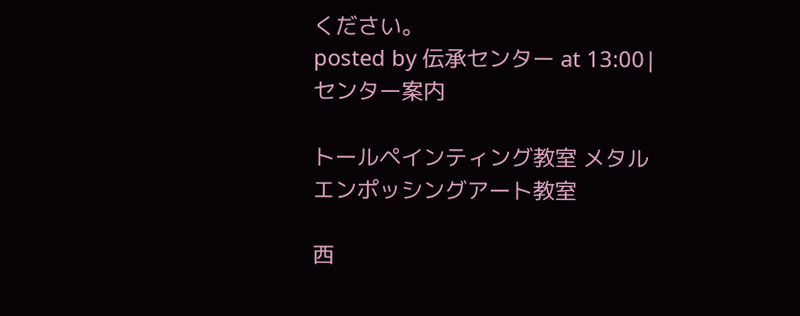ください。
posted by 伝承センター at 13:00| センター案内

トールペインティング教室 メタルエンポッシングアート教室

西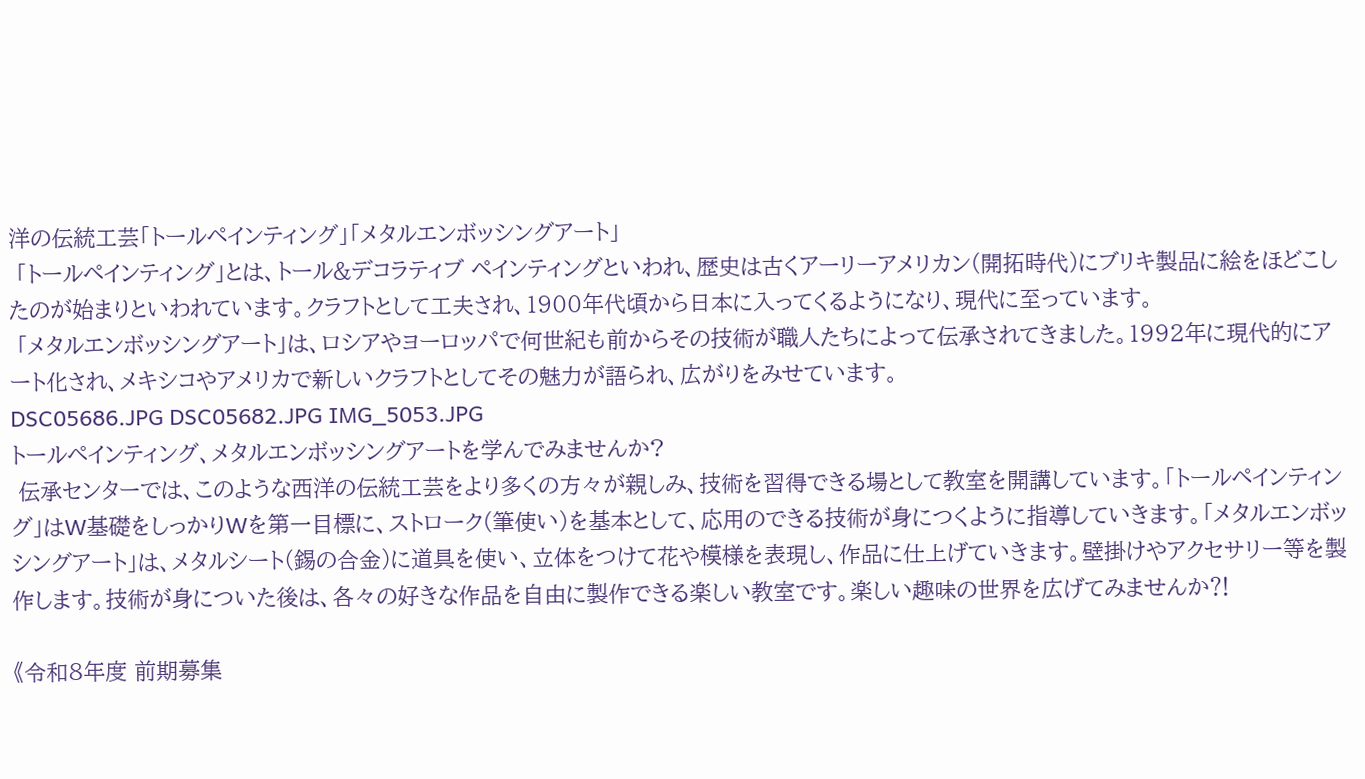洋の伝統工芸「トールペインティング」「メタルエンボッシングアート」
 「トールペインティング」とは、トール&デコラティブ ペインティングといわれ、歴史は古くアーリーアメリカン(開拓時代)にブリキ製品に絵をほどこしたのが始まりといわれています。クラフトとして工夫され、1900年代頃から日本に入ってくるようになり、現代に至っています。
 「メタルエンボッシングアート」は、ロシアやヨーロッパで何世紀も前からその技術が職人たちによって伝承されてきました。1992年に現代的にアート化され、メキシコやアメリカで新しいクラフトとしてその魅力が語られ、広がりをみせています。
DSC05686.JPG DSC05682.JPG IMG_5053.JPG
トールペインティング、メタルエンボッシングアートを学んでみませんか?
 伝承センターでは、このような西洋の伝統工芸をより多くの方々が親しみ、技術を習得できる場として教室を開講しています。「トールペインティング」はW基礎をしっかりWを第一目標に、ストローク(筆使い)を基本として、応用のできる技術が身につくように指導していきます。「メタルエンボッシングアート」は、メタルシート(錫の合金)に道具を使い、立体をつけて花や模様を表現し、作品に仕上げていきます。壁掛けやアクセサリー等を製作します。技術が身についた後は、各々の好きな作品を自由に製作できる楽しい教室です。楽しい趣味の世界を広げてみませんか⁈

《令和8年度 前期募集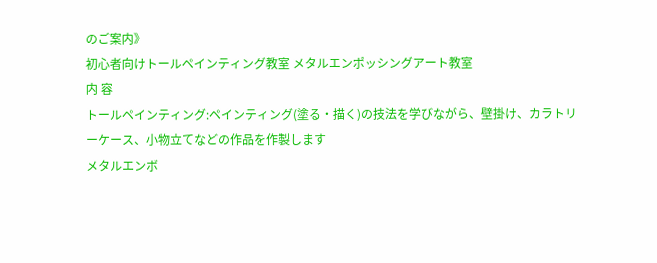のご案内》
初心者向けトールペインティング教室 メタルエンポッシングアート教室
内 容
トールペインティング:ペインティング(塗る・描く)の技法を学びながら、壁掛け、カラトリーケース、小物立てなどの作品を作製します
メタルエンボ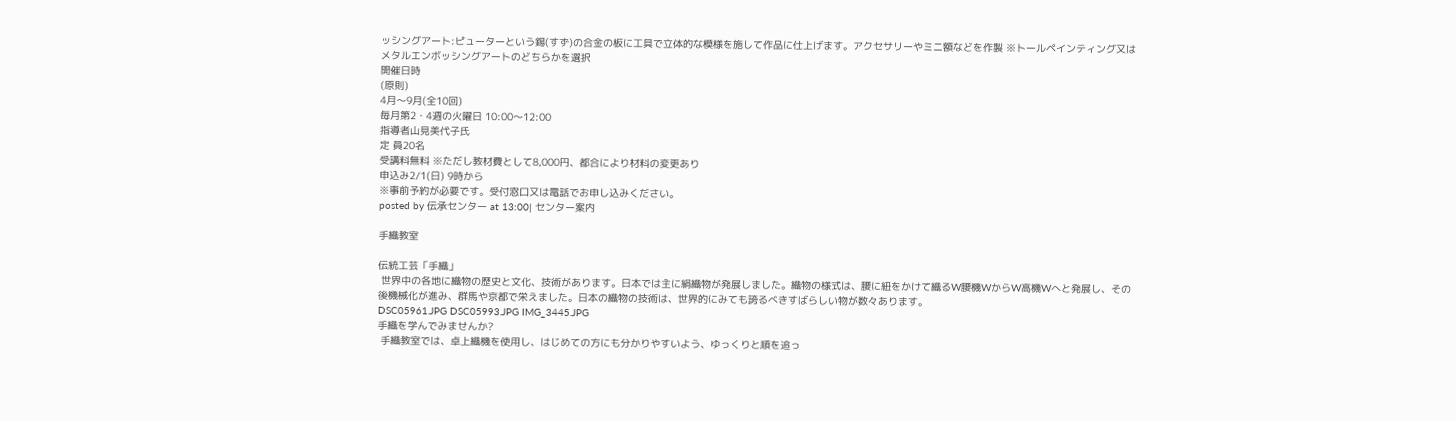ッシングアート:ピューターという錫(すず)の合金の板に工具で立体的な模様を施して作品に仕上げます。アクセサリーやミニ額などを作製 ※トールペインティング又はメタルエンボッシングアートのどちらかを選択
開催日時
(原則)
4月〜9月(全10回)
毎月第2・4週の火曜日 10:00〜12:00
指導者山見美代子氏
定 員20名
受講料無料 ※ただし教材費として8,000円、都合により材料の変更あり
申込み2/1(日) 9時から
※事前予約が必要です。受付窓口又は電話でお申し込みください。
posted by 伝承センター at 13:00| センター案内

手織教室

伝統工芸「手織」
 世界中の各地に織物の歴史と文化、技術があります。日本では主に絹織物が発展しました。織物の様式は、腰に紐をかけて織るW腰機WからW高機Wへと発展し、その後機械化が進み、群馬や京都で栄えました。日本の織物の技術は、世界的にみても誇るべきすばらしい物が数々あります。
DSC05961.JPG DSC05993.JPG IMG_3445.JPG
手織を学んでみませんか?
 手織教室では、卓上織機を使用し、はじめての方にも分かりやすいよう、ゆっくりと順を追っ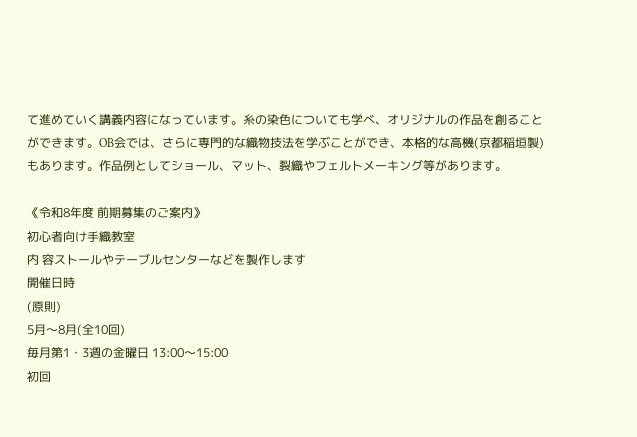て進めていく講義内容になっています。糸の染色についても学べ、オリジナルの作品を創ることができます。OB会では、さらに専門的な織物技法を学ぶことができ、本格的な高機(京都稲垣製)もあります。作品例としてショール、マット、裂織やフェルトメーキング等があります。

《令和8年度 前期募集のご案内》
初心者向け手織教室
内 容ストールやテーブルセンターなどを製作します
開催日時
(原則)
5月〜8月(全10回)
毎月第1・3週の金曜日 13:00〜15:00
初回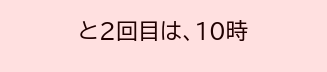と2回目は、10時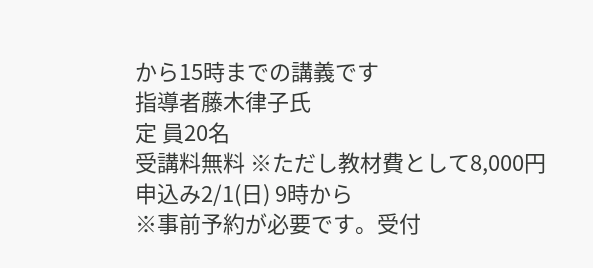から15時までの講義です
指導者藤木律子氏
定 員20名
受講料無料 ※ただし教材費として8,000円
申込み2/1(日) 9時から
※事前予約が必要です。受付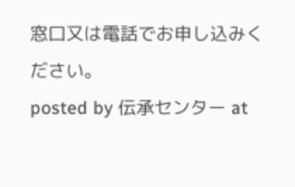窓口又は電話でお申し込みください。
posted by 伝承センター at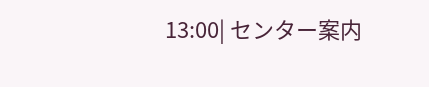13:00| センター案内